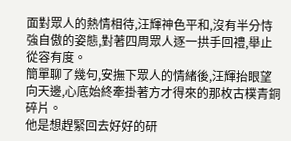面對眾人的熱情相待,汪輝神色平和,沒有半分恃強自傲的姿態,對著四周眾人逐一拱手回禮,舉止從容有度。
簡單聊了幾句,安撫下眾人的情緒後,汪輝抬眼望向天邊,心底始終牽掛著方才得來的那枚古樸青銅碎片。
他是想趕緊回去好好的研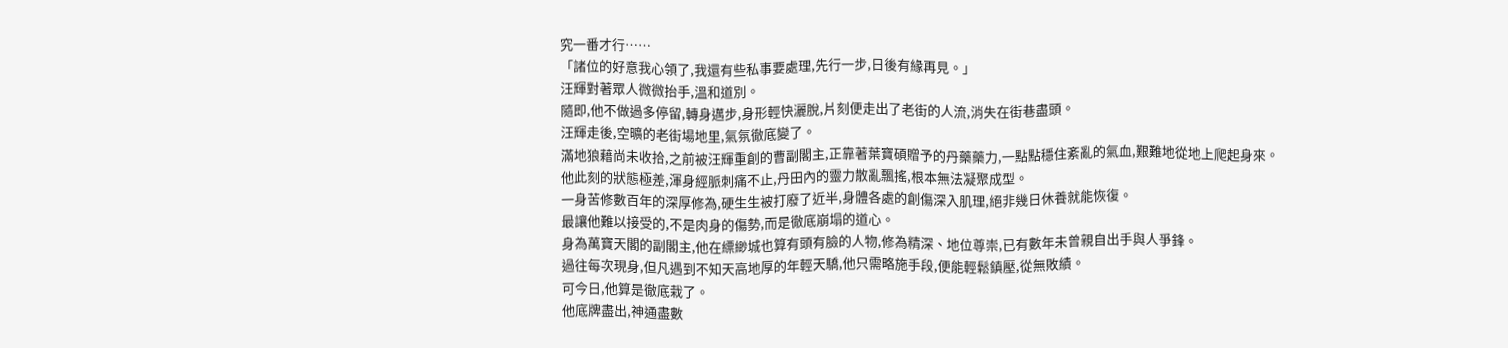究一番才行……
「諸位的好意我心領了,我還有些私事要處理,先行一步,日後有緣再見。」
汪輝對著眾人微微抬手,溫和道別。
隨即,他不做過多停留,轉身邁步,身形輕快灑脫,片刻便走出了老街的人流,消失在街巷盡頭。
汪輝走後,空曠的老街場地里,氣氛徹底變了。
滿地狼藉尚未收拾,之前被汪輝重創的曹副閣主,正靠著葉寶碩贈予的丹藥藥力,一點點穩住紊亂的氣血,艱難地從地上爬起身來。
他此刻的狀態極差,渾身經脈刺痛不止,丹田內的靈力散亂飄搖,根本無法凝聚成型。
一身苦修數百年的深厚修為,硬生生被打廢了近半,身體各處的創傷深入肌理,絕非幾日休養就能恢復。
最讓他難以接受的,不是肉身的傷勢,而是徹底崩塌的道心。
身為萬寶天閣的副閣主,他在縹緲城也算有頭有臉的人物,修為精深、地位尊崇,已有數年未曾親自出手與人爭鋒。
過往每次現身,但凡遇到不知天高地厚的年輕天驕,他只需略施手段,便能輕鬆鎮壓,從無敗績。
可今日,他算是徹底栽了。
他底牌盡出,神通盡數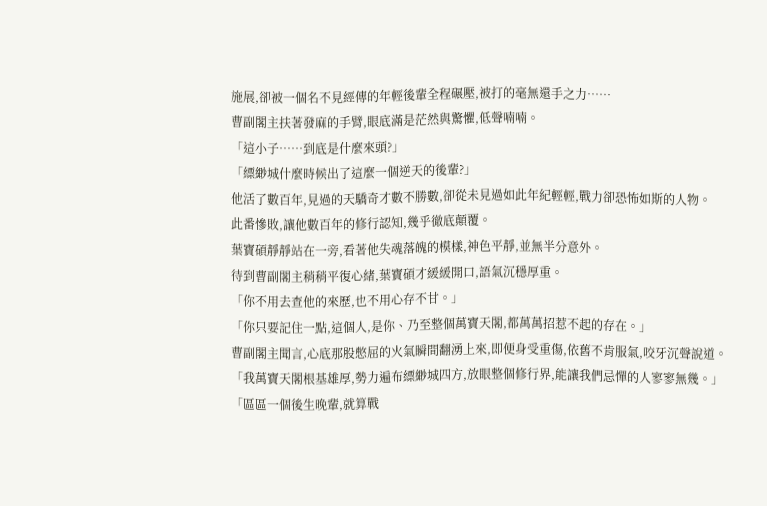施展,卻被一個名不見經傳的年輕後輩全程碾壓,被打的毫無還手之力……
曹副閣主扶著發麻的手臂,眼底滿是茫然與驚懼,低聲喃喃。
「這小子……到底是什麼來頭?」
「縹緲城什麼時候出了這麼一個逆天的後輩?」
他活了數百年,見過的天驕奇才數不勝數,卻從未見過如此年紀輕輕,戰力卻恐怖如斯的人物。
此番慘敗,讓他數百年的修行認知,幾乎徹底顛覆。
葉寶碩靜靜站在一旁,看著他失魂落魄的模樣,神色平靜,並無半分意外。
待到曹副閣主稍稍平復心緒,葉寶碩才緩緩開口,語氣沉穩厚重。
「你不用去查他的來歷,也不用心存不甘。」
「你只要記住一點,這個人,是你、乃至整個萬寶天閣,都萬萬招惹不起的存在。」
曹副閣主聞言,心底那股憋屈的火氣瞬間翻湧上來,即便身受重傷,依舊不肯服氣,咬牙沉聲說道。
「我萬寶天閣根基雄厚,勢力遍布縹緲城四方,放眼整個修行界,能讓我們忌憚的人寥寥無幾。」
「區區一個後生晚輩,就算戰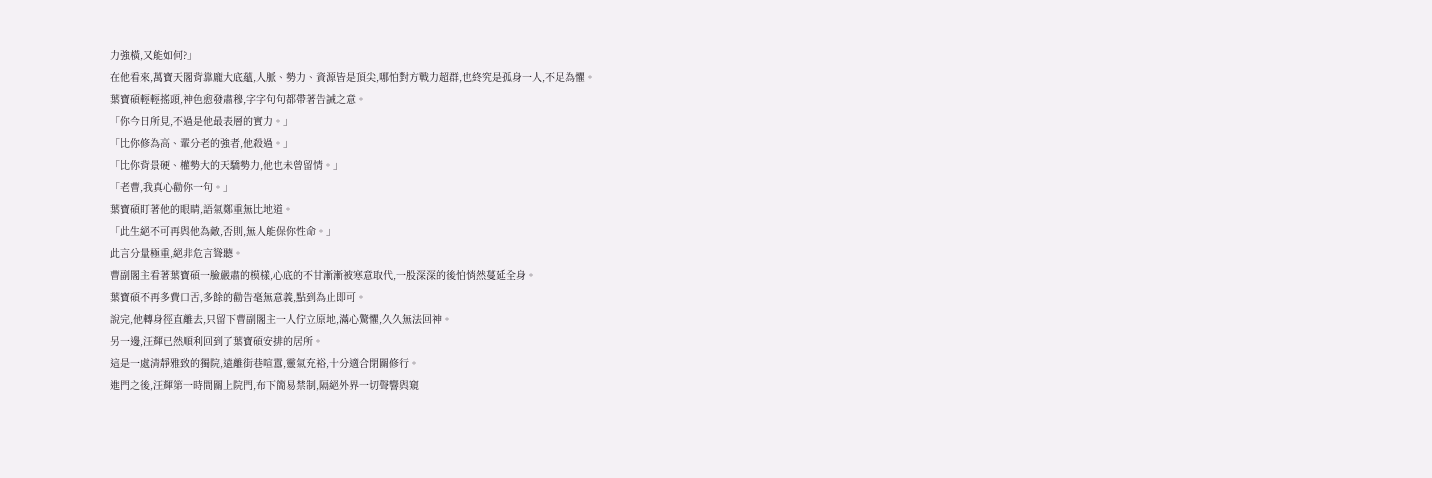力強橫,又能如何?」
在他看來,萬寶天閣背靠龐大底蘊,人脈、勢力、資源皆是頂尖,哪怕對方戰力超群,也終究是孤身一人,不足為懼。
葉寶碩輕輕搖頭,神色愈發肅穆,字字句句都帶著告誡之意。
「你今日所見,不過是他最表層的實力。」
「比你修為高、輩分老的強者,他殺過。」
「比你背景硬、權勢大的天驕勢力,他也未曾留情。」
「老曹,我真心勸你一句。」
葉寶碩盯著他的眼睛,語氣鄭重無比地道。
「此生絕不可再與他為敵,否則,無人能保你性命。」
此言分量極重,絕非危言聳聽。
曹副閣主看著葉寶碩一臉嚴肅的模樣,心底的不甘漸漸被寒意取代,一股深深的後怕悄然蔓延全身。
葉寶碩不再多費口舌,多餘的勸告毫無意義,點到為止即可。
說完,他轉身徑直離去,只留下曹副閣主一人佇立原地,滿心驚懼,久久無法回神。
另一邊,汪輝已然順利回到了葉寶碩安排的居所。
這是一處清靜雅致的獨院,遠離街巷喧囂,靈氣充裕,十分適合閉關修行。
進門之後,汪輝第一時間關上院門,布下簡易禁制,隔絕外界一切聲響與窺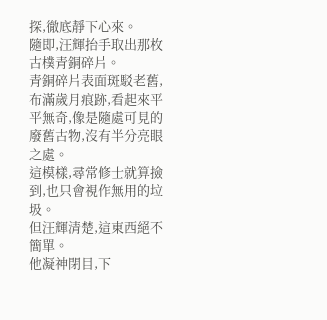探,徹底靜下心來。
隨即,汪輝抬手取出那枚古樸青銅碎片。
青銅碎片表面斑駁老舊,布滿歲月痕跡,看起來平平無奇,像是隨處可見的廢舊古物,沒有半分亮眼之處。
這模樣,尋常修士就算撿到,也只會視作無用的垃圾。
但汪輝清楚,這東西絕不簡單。
他凝神閉目,下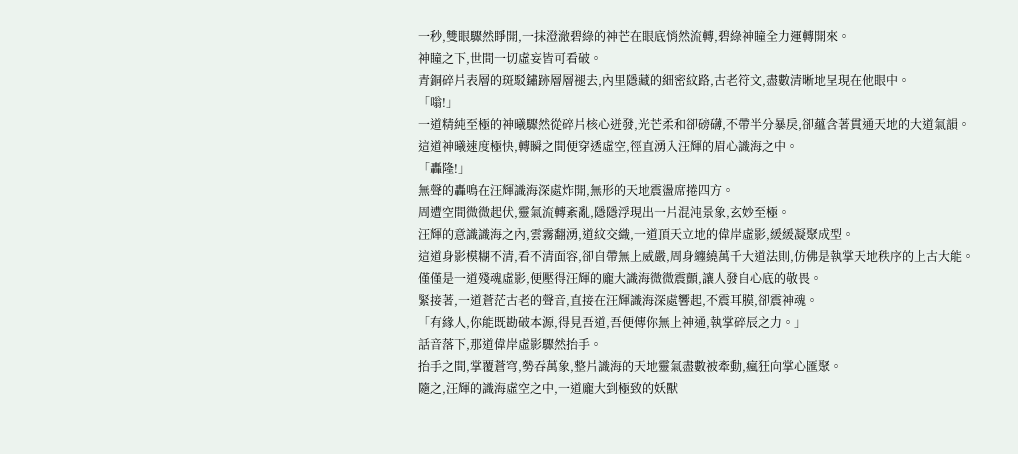一秒,雙眼驟然睜開,一抹澄澈碧綠的神芒在眼底悄然流轉,碧綠神瞳全力運轉開來。
神瞳之下,世間一切虛妄皆可看破。
青銅碎片表層的斑駁鏽跡層層褪去,內里隱藏的細密紋路,古老符文,盡數清晰地呈現在他眼中。
「嗡!」
一道精純至極的神曦驟然從碎片核心迸發,光芒柔和卻磅礴,不帶半分暴戾,卻蘊含著貫通天地的大道氣韻。
這道神曦速度極快,轉瞬之間便穿透虛空,徑直湧入汪輝的眉心識海之中。
「轟隆!」
無聲的轟鳴在汪輝識海深處炸開,無形的天地震盪席捲四方。
周遭空間微微起伏,靈氣流轉紊亂,隱隱浮現出一片混沌景象,玄妙至極。
汪輝的意識識海之內,雲霧翻湧,道紋交織,一道頂天立地的偉岸虛影,緩緩凝聚成型。
這道身影模糊不清,看不清面容,卻自帶無上威嚴,周身纏繞萬千大道法則,仿佛是執掌天地秩序的上古大能。
僅僅是一道殘魂虛影,便壓得汪輝的龐大識海微微震顫,讓人發自心底的敬畏。
緊接著,一道蒼茫古老的聲音,直接在汪輝識海深處響起,不震耳膜,卻震神魂。
「有緣人,你能既勘破本源,得見吾道,吾便傳你無上神通,執掌碎辰之力。」
話音落下,那道偉岸虛影驟然抬手。
抬手之間,掌覆蒼穹,勢吞萬象,整片識海的天地靈氣盡數被牽動,瘋狂向掌心匯聚。
隨之,汪輝的識海虛空之中,一道龐大到極致的妖獸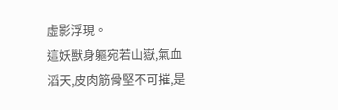虛影浮現。
這妖獸身軀宛若山嶽,氣血滔天,皮肉筋骨堅不可摧,是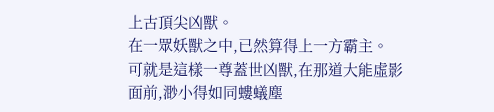上古頂尖凶獸。
在一眾妖獸之中,已然算得上一方霸主。
可就是這樣一尊蓋世凶獸,在那道大能虛影面前,渺小得如同螻蟻塵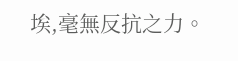埃,毫無反抗之力。